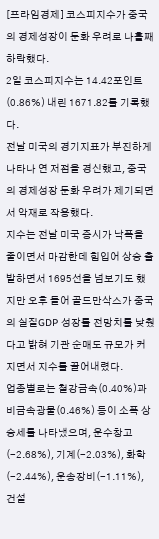[프라임경제] 코스피지수가 중국의 경제성장이 둔화 우려로 나흘째 하락했다.
2일 코스피지수는 14.42포인트(0.86%) 내린 1671.82를 기록했다.
전날 미국의 경기지표가 부진하게 나타나 연 저점을 경신했고, 중국의 경제성장 둔화 우려가 제기되면서 악재로 작용했다.
지수는 전날 미국 증시가 낙폭을 줄이면서 마감한데 힘입어 상승 출발하면서 1695선을 넘보기도 했지만 오후 들어 골드만삭스가 중국의 실질GDP 성장률 전망치를 낮췄다고 밝혀 기관 순매도 규모가 커지면서 지수를 끌어내렸다.
업종별로는 철강금속(0.40%)과 비금속광물(0.46%) 등이 소폭 상승세를 나타냈으며, 운수창고(-2.68%), 기계(-2.03%), 화학(-2.44%), 운송장비(-1.11%), 건설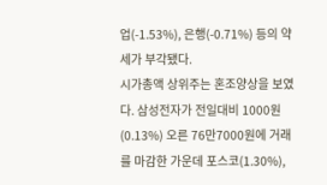업(-1.53%), 은행(-0.71%) 등의 약세가 부각됐다.
시가총액 상위주는 혼조양상을 보였다. 삼성전자가 전일대비 1000원(0.13%) 오른 76만7000원에 거래를 마감한 가운데 포스코(1.30%),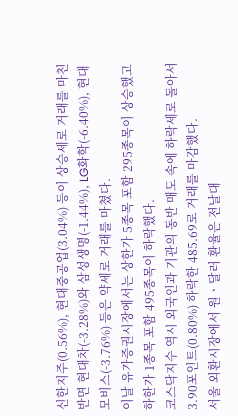신한지주(0.56%), 현대중공업(3.04%) 등이 상승세로 거래를 마친 반면 현대차(-3.28%)와 삼성생명(-1.44%), LG화학(-6.40%), 현대모비스(-3.76%) 등은 약세로 거래를 마쳤다.
이날 유가증권시장에서는 상한가 5종목 포함 295종목이 상승했고 하한가 1종목 포함 495종목이 하락했다.
코스닥지수 역시 외국인과 기관의 동반 매도 속에 하락세로 돌아서 3.90포인트(0.80%) 하락한 485.69로 거래를 마감했다.
서울 외환시장에서 원ㆍ달러 환율은 전날대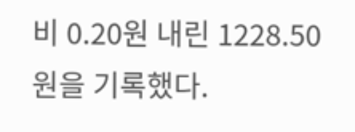비 0.20원 내린 1228.50원을 기록했다.